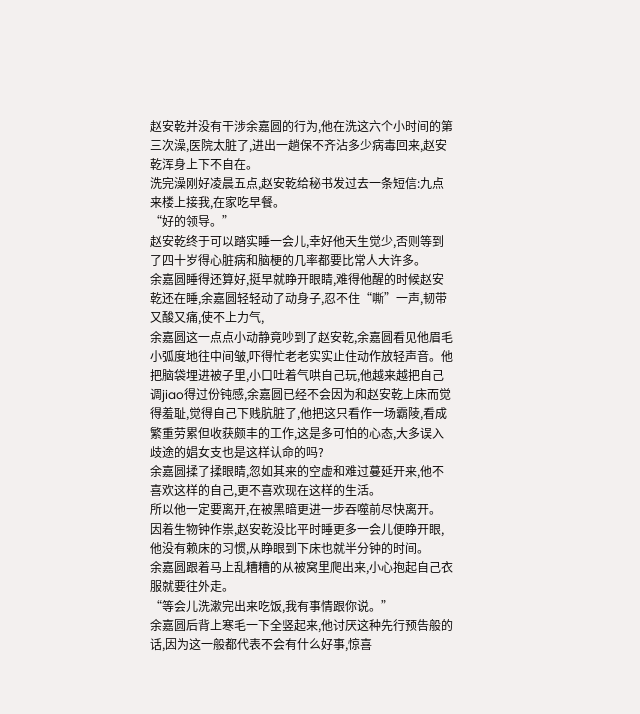赵安乾并没有干涉余嘉圆的行为,他在洗这六个小时间的第三次澡,医院太脏了,进出一趟保不齐沾多少病毒回来,赵安乾浑身上下不自在。
洗完澡刚好凌晨五点,赵安乾给秘书发过去一条短信:九点来楼上接我,在家吃早餐。
“好的领导。”
赵安乾终于可以踏实睡一会儿,幸好他天生觉少,否则等到了四十岁得心脏病和脑梗的几率都要比常人大许多。
余嘉圆睡得还算好,挺早就睁开眼睛,难得他醒的时候赵安乾还在睡,余嘉圆轻轻动了动身子,忍不住“嘶”一声,韧带又酸又痛,使不上力气,
余嘉圆这一点点小动静竟吵到了赵安乾,余嘉圆看见他眉毛小弧度地往中间皱,吓得忙老老实实止住动作放轻声音。他把脑袋埋进被子里,小口吐着气哄自己玩,他越来越把自己调jiao得过份钝感,余嘉圆已经不会因为和赵安乾上床而觉得羞耻,觉得自己下贱肮脏了,他把这只看作一场霸陵,看成繁重劳累但收获颇丰的工作,这是多可怕的心态,大多误入歧途的娼女支也是这样认命的吗?
余嘉圆揉了揉眼睛,忽如其来的空虚和难过蔓延开来,他不喜欢这样的自己,更不喜欢现在这样的生活。
所以他一定要离开,在被黑暗更进一步吞噬前尽快离开。
因着生物钟作祟,赵安乾没比平时睡更多一会儿便睁开眼,他没有赖床的习惯,从睁眼到下床也就半分钟的时间。
余嘉圆跟着马上乱糟糟的从被窝里爬出来,小心抱起自己衣服就要往外走。
“等会儿洗漱完出来吃饭,我有事情跟你说。”
余嘉圆后背上寒毛一下全竖起来,他讨厌这种先行预告般的话,因为这一般都代表不会有什么好事,惊喜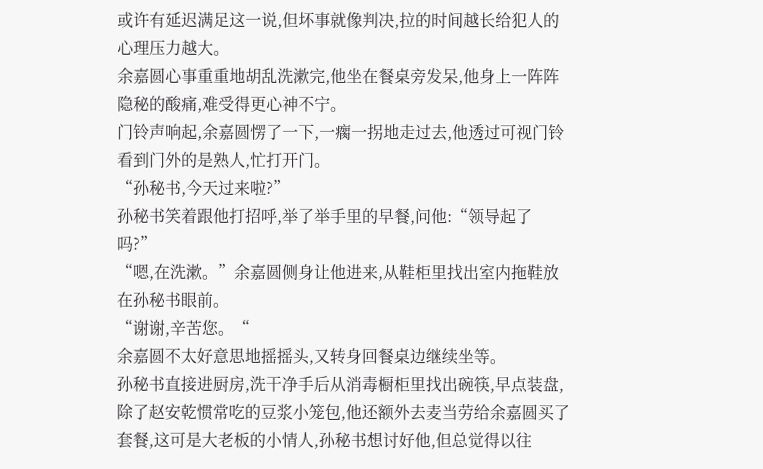或许有延迟满足这一说,但坏事就像判决,拉的时间越长给犯人的心理压力越大。
余嘉圆心事重重地胡乱洗漱完,他坐在餐桌旁发呆,他身上一阵阵隐秘的酸痛,难受得更心神不宁。
门铃声响起,余嘉圆愣了一下,一瘸一拐地走过去,他透过可视门铃看到门外的是熟人,忙打开门。
“孙秘书,今天过来啦?”
孙秘书笑着跟他打招呼,举了举手里的早餐,问他:“领导起了吗?”
“嗯,在洗漱。”余嘉圆侧身让他进来,从鞋柜里找出室内拖鞋放在孙秘书眼前。
“谢谢,辛苦您。“
余嘉圆不太好意思地摇摇头,又转身回餐桌边继续坐等。
孙秘书直接进厨房,洗干净手后从消毒橱柜里找出碗筷,早点装盘,除了赵安乾惯常吃的豆浆小笼包,他还额外去麦当劳给余嘉圆买了套餐,这可是大老板的小情人,孙秘书想讨好他,但总觉得以往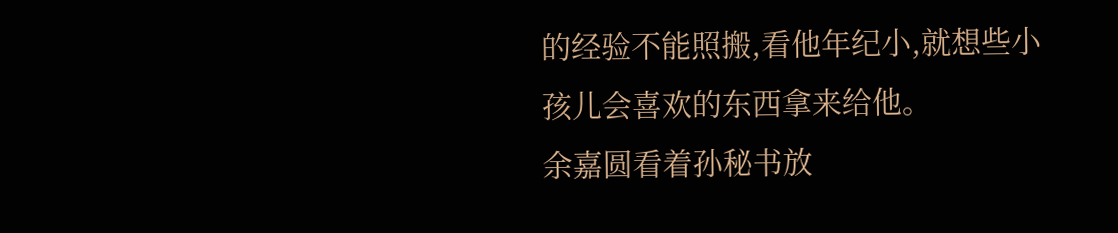的经验不能照搬,看他年纪小,就想些小孩儿会喜欢的东西拿来给他。
余嘉圆看着孙秘书放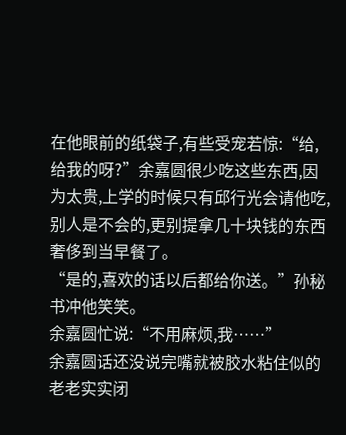在他眼前的纸袋子,有些受宠若惊:“给,给我的呀?”余嘉圆很少吃这些东西,因为太贵,上学的时候只有邱行光会请他吃,别人是不会的,更别提拿几十块钱的东西奢侈到当早餐了。
“是的,喜欢的话以后都给你送。”孙秘书冲他笑笑。
余嘉圆忙说:“不用麻烦,我……”
余嘉圆话还没说完嘴就被胶水粘住似的老老实实闭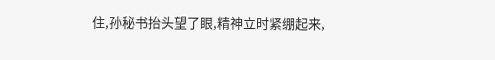住,孙秘书抬头望了眼,精神立时紧绷起来,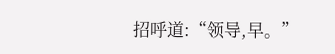招呼道:“领导,早。”